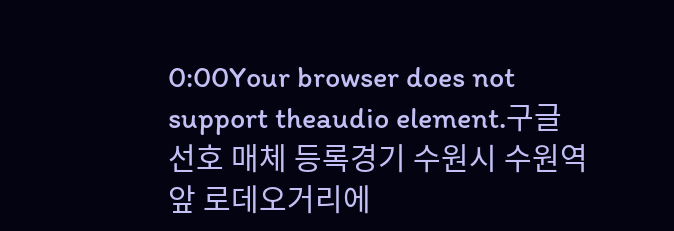0:00Your browser does not support theaudio element.구글 선호 매체 등록경기 수원시 수원역 앞 로데오거리에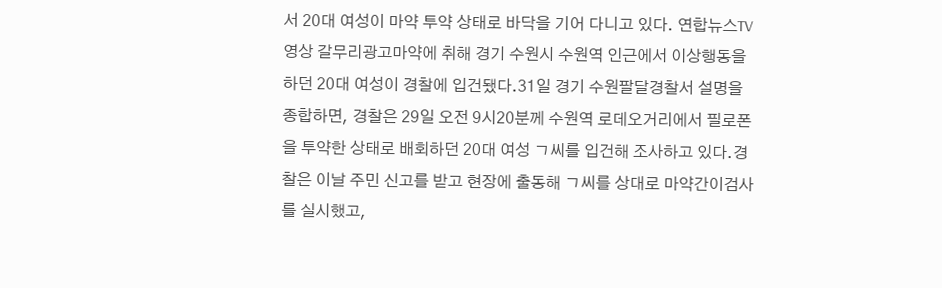서 20대 여성이 마약 투약 상태로 바닥을 기어 다니고 있다. 연합뉴스TV 영상 갈무리광고마약에 취해 경기 수원시 수원역 인근에서 이상행동을 하던 20대 여성이 경찰에 입건됐다.31일 경기 수원팔달경찰서 설명을 종합하면, 경찰은 29일 오전 9시20분께 수원역 로데오거리에서 필로폰을 투약한 상태로 배회하던 20대 여성 ㄱ씨를 입건해 조사하고 있다.경찰은 이날 주민 신고를 받고 현장에 출동해 ㄱ씨를 상대로 마약간이검사를 실시했고,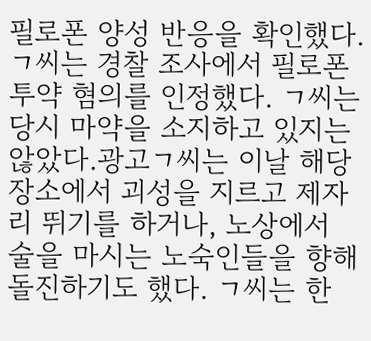필로폰 양성 반응을 확인했다. ㄱ씨는 경찰 조사에서 필로폰 투약 혐의를 인정했다. ㄱ씨는 당시 마약을 소지하고 있지는 않았다.광고ㄱ씨는 이날 해당 장소에서 괴성을 지르고 제자리 뛰기를 하거나, 노상에서 술을 마시는 노숙인들을 향해 돌진하기도 했다. ㄱ씨는 한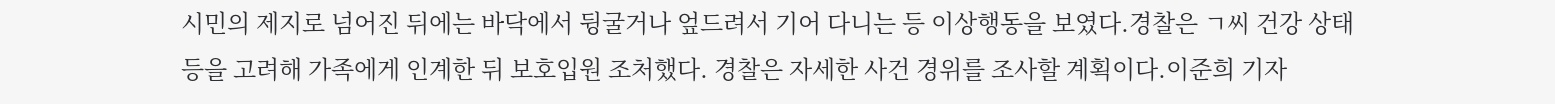시민의 제지로 넘어진 뒤에는 바닥에서 뒹굴거나 엎드려서 기어 다니는 등 이상행동을 보였다.경찰은 ㄱ씨 건강 상태 등을 고려해 가족에게 인계한 뒤 보호입원 조처했다. 경찰은 자세한 사건 경위를 조사할 계획이다.이준희 기자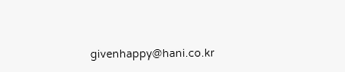givenhappy@hani.co.kr